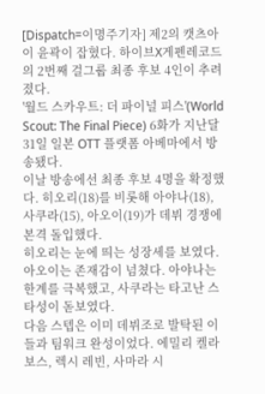[Dispatch=이명주기자] 제2의 캣츠아이 윤곽이 잡혔다. 하이브X게펜레코드의 2번째 걸그룹 최종 후보 4인이 추려졌다.
'월드 스카우트: 더 파이널 피스'(World Scout: The Final Piece) 6화가 지난달 31일 일본 OTT 플랫폼 아베마에서 방송됐다.
이날 방송에선 최종 후보 4명을 확정했다. 히오리(18)를 비롯해 아야나(18), 사쿠라(15), 아오이(19)가 데뷔 경쟁에 본격 돌입했다.
히오리는 눈에 띄는 성장세를 보였다. 아오이는 존재감이 넘쳤다. 아야나는 한계를 극복했고, 사쿠라는 타고난 스타성이 돋보였다.
다음 스텝은 이미 데뷔조로 발탁된 이들과 팀워크 완성이었다. 에밀리 켈라보스, 렉시 레빈, 사마라 시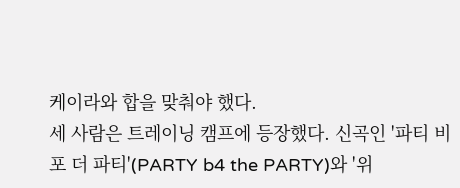케이라와 합을 맞춰야 했다.
세 사람은 트레이닝 캠프에 등장했다. 신곡인 '파티 비포 더 파티'(PARTY b4 the PARTY)와 '위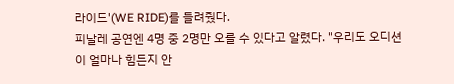라이드'(WE RIDE)를 들려줬다.
피날레 공연엔 4명 중 2명만 오를 수 있다고 알렸다. "우리도 오디션이 얼마나 힘든지 안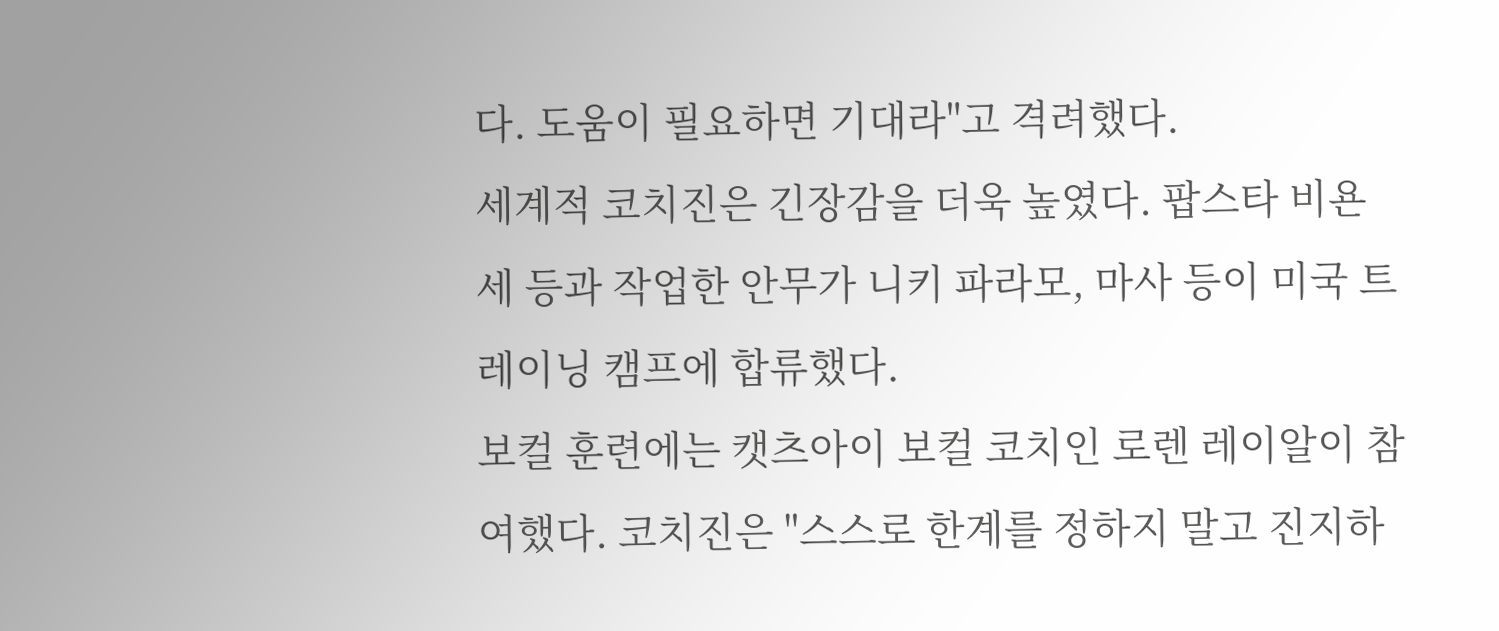다. 도움이 필요하면 기대라"고 격려했다.
세계적 코치진은 긴장감을 더욱 높였다. 팝스타 비욘세 등과 작업한 안무가 니키 파라모, 마사 등이 미국 트레이닝 캠프에 합류했다.
보컬 훈련에는 캣츠아이 보컬 코치인 로렌 레이알이 참여했다. 코치진은 "스스로 한계를 정하지 말고 진지하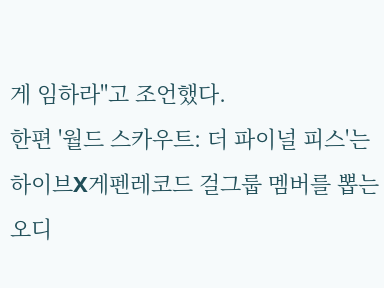게 임하라"고 조언했다.
한편 '월드 스카우트: 더 파이널 피스'는 하이브X게펜레코드 걸그룹 멤버를 뽑는 오디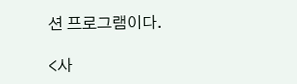션 프로그램이다.

<사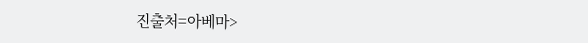진출처=아베마>